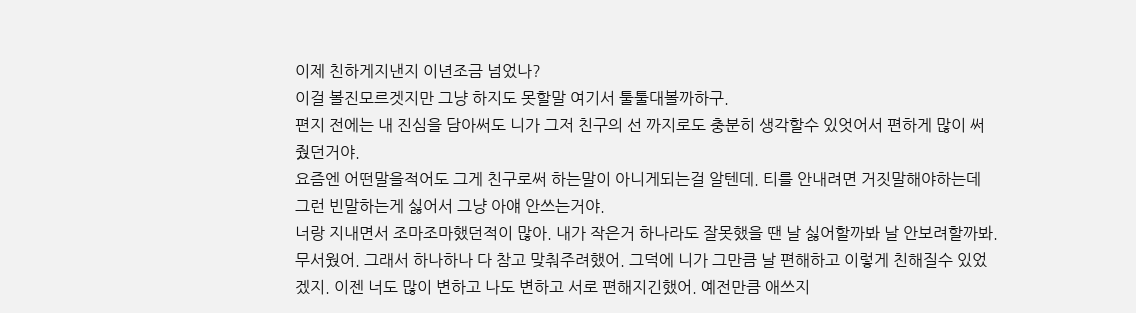이제 친하게지낸지 이년조금 넘었나?
이걸 볼진모르겟지만 그냥 하지도 못할말 여기서 툴툴대볼까하구.
편지 전에는 내 진심을 담아써도 니가 그저 친구의 선 까지로도 충분히 생각할수 있엇어서 편하게 많이 써줬던거야.
요즘엔 어떤말을적어도 그게 친구로써 하는말이 아니게되는걸 알텐데. 티를 안내려면 거짓말해야하는데 그런 빈말하는게 싫어서 그냥 아얘 안쓰는거야.
너랑 지내면서 조마조마했던적이 많아. 내가 작은거 하나라도 잘못했을 땐 날 싫어할까봐 날 안보려할까봐. 무서웠어. 그래서 하나하나 다 참고 맞춰주려했어. 그덕에 니가 그만큼 날 편해하고 이렇게 친해질수 있었겠지. 이젠 너도 많이 변하고 나도 변하고 서로 편해지긴했어. 예전만큼 애쓰지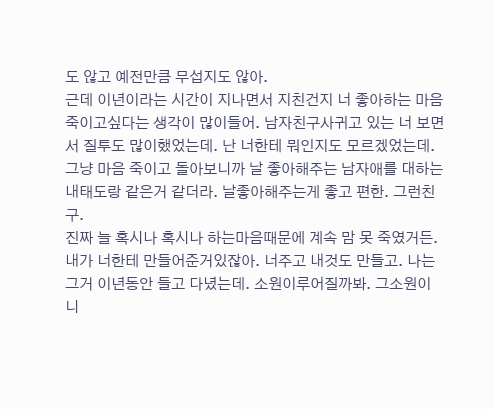도 않고 예전만큼 무섭지도 않아.
근데 이년이라는 시간이 지나면서 지친건지 너 좋아하는 마음 죽이고싶다는 생각이 많이들어. 남자친구사귀고 있는 너 보면서 질투도 많이했었는데. 난 너한테 뭐인지도 모르겠었는데.
그냥 마음 죽이고 돌아보니까 날 좋아해주는 남자애를 대하는 내태도랑 같은거 같더라. 날좋아해주는게 좋고 편한. 그런친구.
진짜 늘 혹시나 혹시나 하는마음때문에 계속 맘 못 죽였거든. 내가 너한테 만들어준거있잖아. 너주고 내것도 만들고. 나는 그거 이년동안 들고 다녔는데. 소원이루어질까봐. 그소원이 니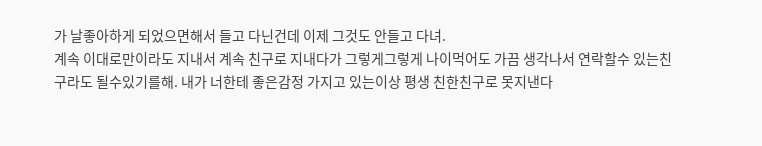가 날좋아하게 되었으면해서 들고 다닌건데 이제 그것도 안들고 다녀.
계속 이대로만이라도 지내서 계속 친구로 지내다가 그렇게그렇게 나이먹어도 가끔 생각나서 연락할수 있는친구라도 될수있기를해. 내가 너한테 좋은감정 가지고 있는이상 평생 친한친구로 못지낸다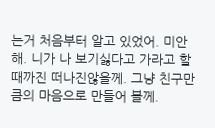는거 처음부터 알고 있었어. 미안해. 니가 나 보기싫다고 가라고 할때까진 떠나진않을께. 그냥 친구만큼의 마음으로 만들어 볼께.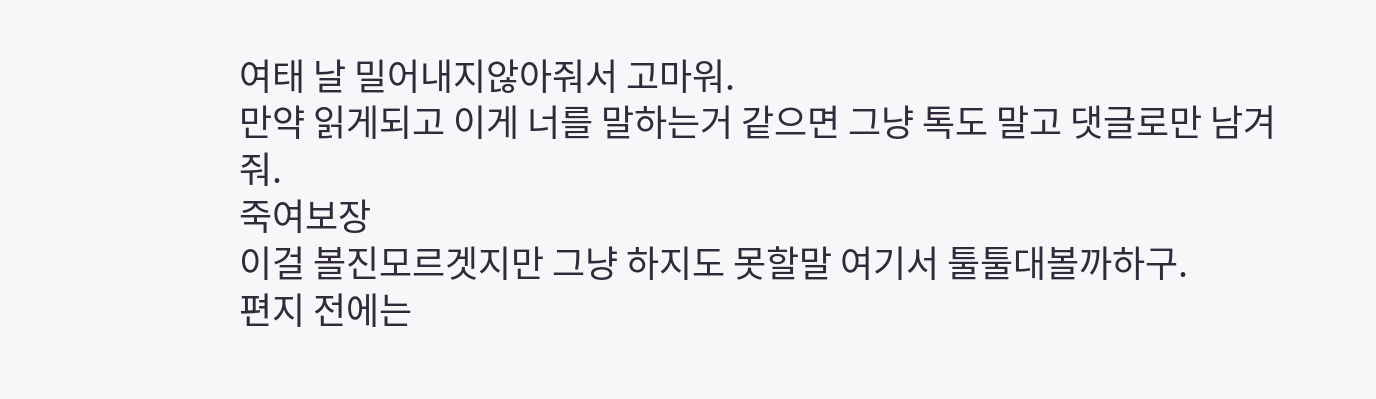여태 날 밀어내지않아줘서 고마워.
만약 읽게되고 이게 너를 말하는거 같으면 그냥 톡도 말고 댓글로만 남겨줘.
죽여보장
이걸 볼진모르겟지만 그냥 하지도 못할말 여기서 툴툴대볼까하구.
편지 전에는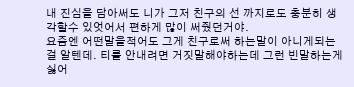내 진심을 담아써도 니가 그저 친구의 선 까지로도 충분히 생각할수 있엇어서 편하게 많이 써줬던거야.
요즘엔 어떤말을적어도 그게 친구로써 하는말이 아니게되는걸 알텐데. 티를 안내려면 거짓말해야하는데 그런 빈말하는게 싫어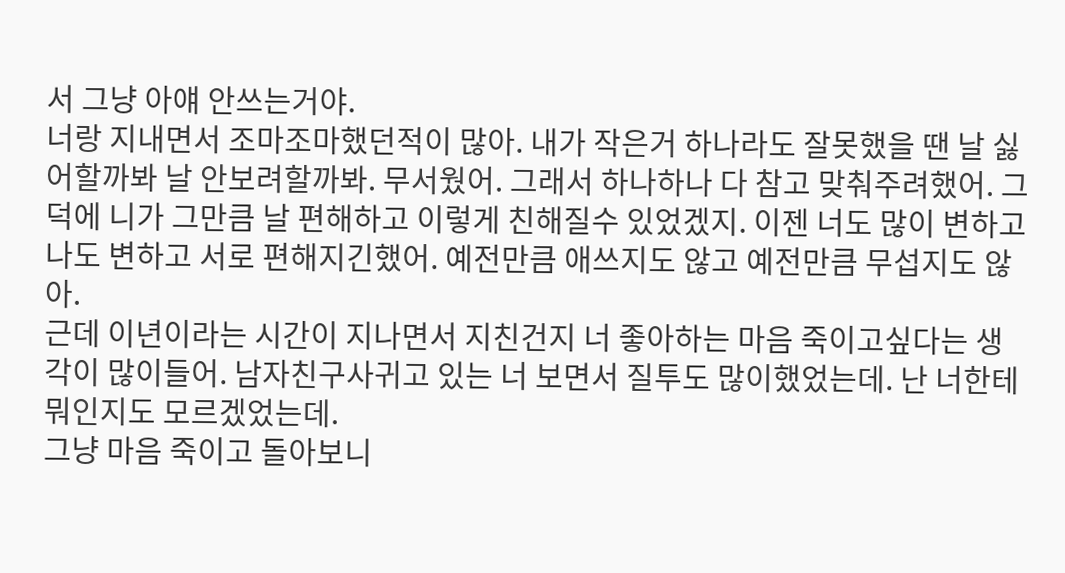서 그냥 아얘 안쓰는거야.
너랑 지내면서 조마조마했던적이 많아. 내가 작은거 하나라도 잘못했을 땐 날 싫어할까봐 날 안보려할까봐. 무서웠어. 그래서 하나하나 다 참고 맞춰주려했어. 그덕에 니가 그만큼 날 편해하고 이렇게 친해질수 있었겠지. 이젠 너도 많이 변하고 나도 변하고 서로 편해지긴했어. 예전만큼 애쓰지도 않고 예전만큼 무섭지도 않아.
근데 이년이라는 시간이 지나면서 지친건지 너 좋아하는 마음 죽이고싶다는 생각이 많이들어. 남자친구사귀고 있는 너 보면서 질투도 많이했었는데. 난 너한테 뭐인지도 모르겠었는데.
그냥 마음 죽이고 돌아보니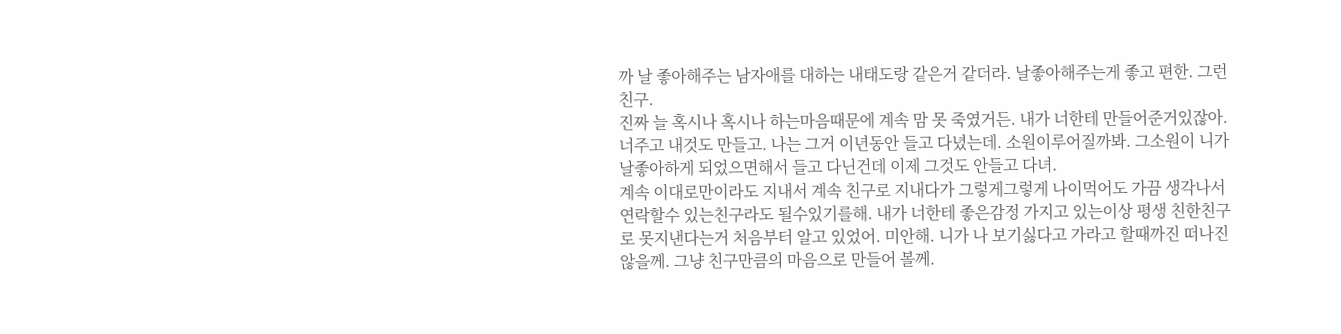까 날 좋아해주는 남자애를 대하는 내태도랑 같은거 같더라. 날좋아해주는게 좋고 편한. 그런친구.
진짜 늘 혹시나 혹시나 하는마음때문에 계속 맘 못 죽였거든. 내가 너한테 만들어준거있잖아. 너주고 내것도 만들고. 나는 그거 이년동안 들고 다녔는데. 소원이루어질까봐. 그소원이 니가 날좋아하게 되었으면해서 들고 다닌건데 이제 그것도 안들고 다녀.
계속 이대로만이라도 지내서 계속 친구로 지내다가 그렇게그렇게 나이먹어도 가끔 생각나서 연락할수 있는친구라도 될수있기를해. 내가 너한테 좋은감정 가지고 있는이상 평생 친한친구로 못지낸다는거 처음부터 알고 있었어. 미안해. 니가 나 보기싫다고 가라고 할때까진 떠나진않을께. 그냥 친구만큼의 마음으로 만들어 볼께.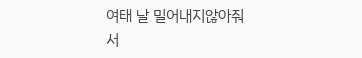여태 날 밀어내지않아줘서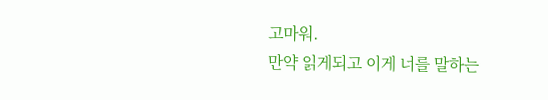고마워.
만약 읽게되고 이게 너를 말하는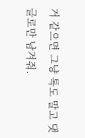거 같으면 그냥 톡도 말고 댓글로만 남겨줘.